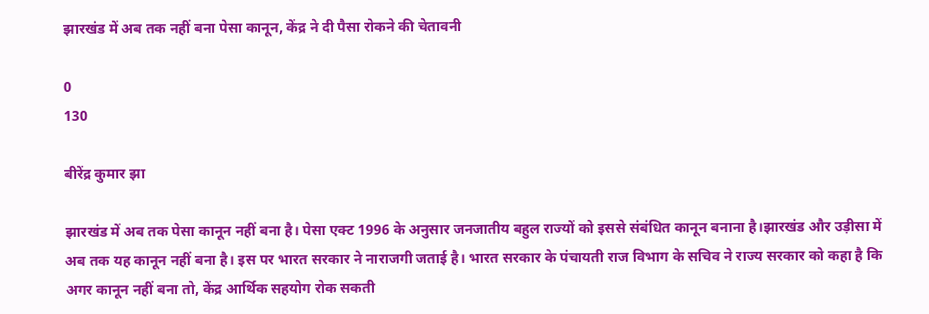झारखंड में अब तक नहीं बना पेसा कानून, केंद्र ने दी पैसा रोकने की चेतावनी

0
130

बीरेंद्र कुमार झा

झारखंड में अब तक पेसा कानून नहीं बना है। पेसा एक्ट 1996 के अनुसार जनजातीय बहुल राज्यों को इससे संबंधित कानून बनाना है।झारखंड और उड़ीसा में अब तक यह कानून नहीं बना है। इस पर भारत सरकार ने नाराजगी जताई है। भारत सरकार के पंचायती राज विभाग के सचिव ने राज्य सरकार को कहा है कि अगर कानून नहीं बना तो, केंद्र आर्थिक सहयोग रोक सकती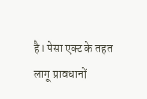है। पेसा एक्ट के तहत लागू प्रावधानों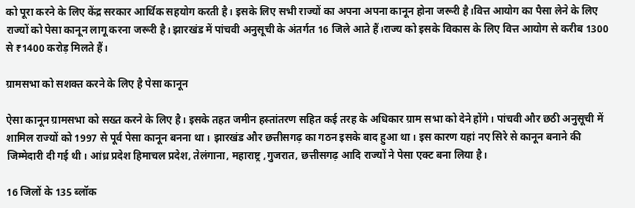को पूरा करने के लिए केंद्र सरकार आर्थिक सहयोग करती है। इसके लिए सभी राज्यों का अपना अपना कानून होना जरूरी है।वित्त आयोग का पैसा लेने के लिए राज्यों को पेसा कानून लागू करना जरूरी है। झारखंड में पांचवी अनुसूची के अंतर्गत 16 जिले आते हैं।राज्य को इसके विकास के लिए वित्त आयोग से करीब 1300 से ₹1400 करोड़ मिलते हैं।

ग्रामसभा को सशक्त करने के लिए है पेसा कानून

ऐसा कानून ग्रामसभा को सख्त करने के लिए है। इसके तहत जमीन हस्तांतरण सहित कई तरह के अधिकार ग्राम सभा को देने होंगे। पांचवी और छठी अनुसूची में शामिल राज्यों को 1997 से पूर्व पेसा कानून बनना था। झारखंड और छत्तीसगढ़ का गठन इसके बाद हुआ था। इस कारण यहां नए सिरे से कानून बनाने की जिम्मेदारी दी गई थी। आंध्र प्रदेश हिमाचल प्रदेश, तेलंगाना, महाराष्ट्र ,गुजरात, छत्तीसगढ़ आदि राज्यों ने पेसा एक्ट बना लिया है।

16 जिलों के 135 ब्लॉक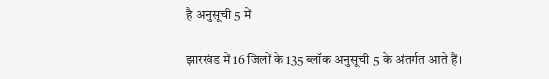है अनुसूची 5 में

झारखंड में 16 जिलों के 135 ब्लॉक अनुसूची 5 के अंतर्गत आते हैं।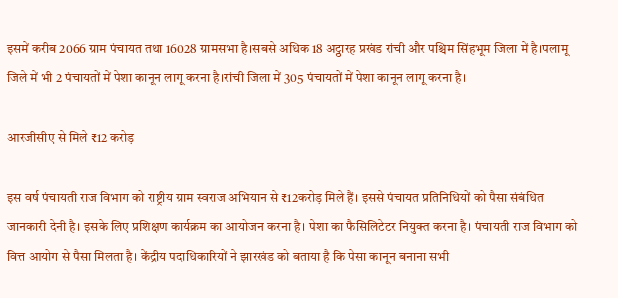इसमें करीब 2066 ग्राम पंचायत तथा 16028 ग्रामसभा है।सबसे अधिक 18 अट्ठारह प्रखंड रांची और पश्चिम सिंहभूम जिला में है।पलामू जिले में भी 2 पंचायतों में पेशा कानून लागू करना है।रांची जिला में 305 पंचायतों में पेशा कानून लागू करना है।

आरजीसीए से मिले ₹12 करोड़

इस वर्ष पंचायती राज विभाग को राष्ट्रीय ग्राम स्वराज अभियान से ₹12करोड़ मिले हैं। इससे पंचायत प्रतिनिधियों को पैसा संबंधित जानकारी देनी है। इसके लिए प्रशिक्षण कार्यक्रम का आयोजन करना है। पेशा का फैसिलिटेटर नियुक्त करना है। पंचायती राज विभाग को वित्त आयोग से पैसा मिलता है। केंद्रीय पदाधिकारियों ने झारखंड को बताया है कि पेसा कानून बनाना सभी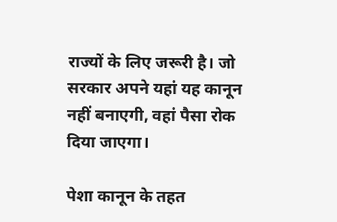राज्यों के लिए जरूरी है। जो सरकार अपने यहां यह कानून नहीं बनाएगी, वहां पैसा रोक दिया जाएगा।

पेशा कानून के तहत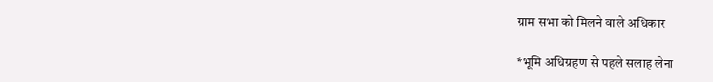ग्राम सभा को मिलने वाले अधिकार

*भूमि अधिग्रहण से पहले सलाह लेना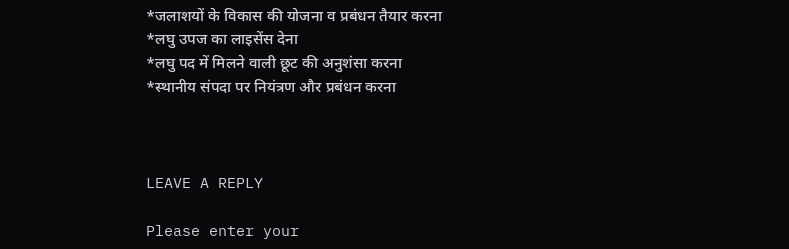*जलाशयों के विकास की योजना व प्रबंधन तैयार करना
*लघु उपज का लाइसेंस देना
*लघु पद में मिलने वाली छूट की अनुशंसा करना
*स्थानीय संपदा पर नियंत्रण और प्रबंधन करना



LEAVE A REPLY

Please enter your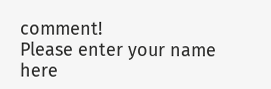comment!
Please enter your name here